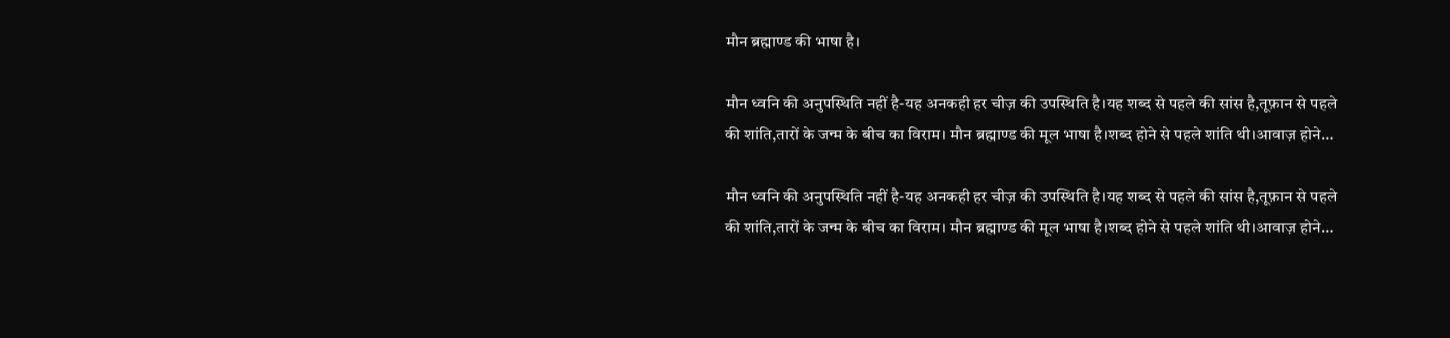मौन ब्रह्माण्ड की भाषा है।

मौन ध्वनि की अनुपस्थिति नहीं है-यह अनकही हर चीज़ की उपस्थिति है।यह शब्द से पहले की सांस है,तूफ़ान से पहले की शांति,तारों के जन्म के बीच का विराम। मौन ब्रह्माण्ड की मूल भाषा है।शब्द होने से पहले शांति थी।आवाज़ होने…

मौन ध्वनि की अनुपस्थिति नहीं है-यह अनकही हर चीज़ की उपस्थिति है।यह शब्द से पहले की सांस है,तूफ़ान से पहले की शांति,तारों के जन्म के बीच का विराम। मौन ब्रह्माण्ड की मूल भाषा है।शब्द होने से पहले शांति थी।आवाज़ होने…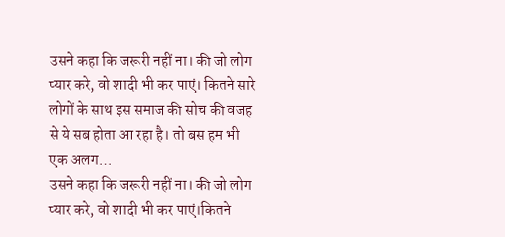उसने कहा कि जरूरी नहीं ना। की जो लोग प्यार करे, वो शादी भी कर पाएं। कितने सारे लोगों के साथ इस समाज की सोच की वजह से ये सब होता आ रहा है। तो बस हम भी एक अलग…
उसने कहा कि जरूरी नहीं ना। की जो लोग प्यार करे, वो शादी भी कर पाएं।कितने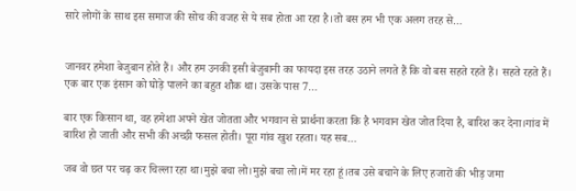सारे लोगों के साथ इस समाज की सोच की वजह से ये सब होता आ रहा है।तो बस हम भी एक अलग तरह से…


जानवर हमेशा बेजुबान होते हैं। और हम उनकी इसी बेजुबानी का फायदा इस तरह उठाने लगते हैं कि वो बस सहते रहते हैं। सहते रहते हैं। एक बार एक इंसान को घोड़े पालने का बहुत शौक था। उसके पास 7…

बार एक किसान था, वह हमेशा अपने खेत जोतता और भगवान से प्रार्थना करता कि है भगवान खेत जोत दिया है, बारिश कर देना।गांव में बारिश हो जाती और सभी की अच्छी फसल होती। पूरा गांव खुश रहता। यह सब…

जब वो छत पर चढ़ कर चिल्ला रहा था।मुझे बचा लो।मुझे बचा लो।में मर रहा हूं।तब उसे बचाने के लिए हजारों की भीड़ जमा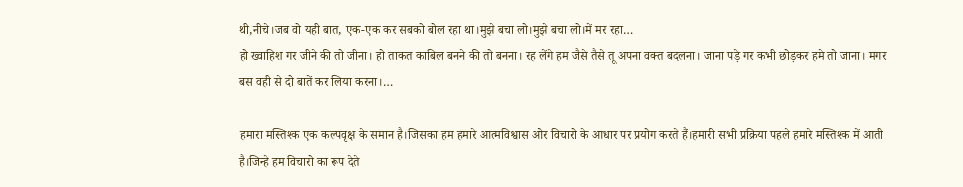थी,नीचे।जब वो यही बात, एक-एक कर सबको बोल रहा था।मुझे बचा लो।मुझे बचा लो।में मर रहा…
हो ख्वाहिश गर जीने की तो जीना। हो ताकत काबिल बनने की तो बनना। रह लेंगे हम जैसे तैसे तू अपना वक्त बदलना। जाना पड़े गर कभी छोड़कर हमे तो जाना। मगर बस वही से दो बातें कर लिया करना।…

हमारा मस्तिश्क एक कल्पवृक्ष के समान है।जिसका हम हमारे आत्मविश्वास ओर विचारो के आधार पर प्रयोग करते हैं।हमारी सभी प्रक्रिया पहले हमारे मस्तिश्क में आती है।जिन्हे हम विचारो का रूप देते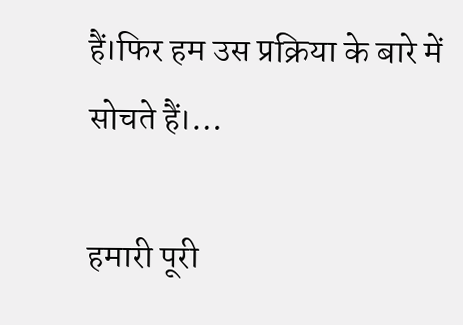हैं।फिर हम उस प्रक्रिया के बारे में सोचते हैं।…

हमारी पूरी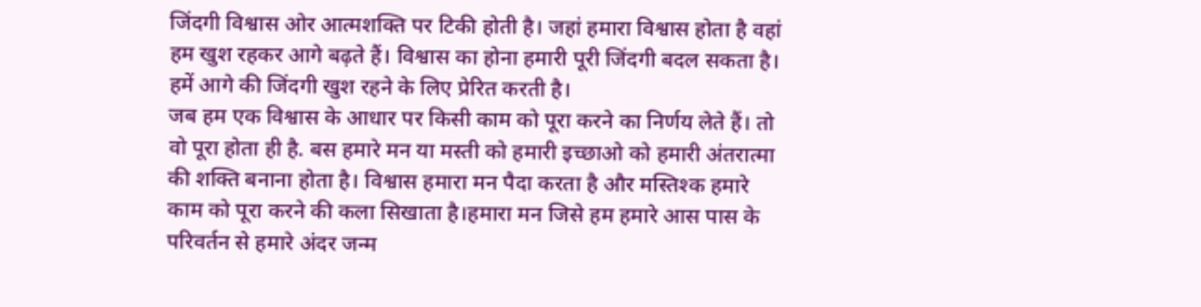जिंदगी विश्वास ओर आत्मशक्ति पर टिकी होती है। जहां हमारा विश्वास होता है वहां हम खुश रहकर आगे बढ़ते हैं। विश्वास का होना हमारी पूरी जिंदगी बदल सकता है। हमें आगे की जिंदगी खुश रहने के लिए प्रेरित करती है।
जब हम एक विश्वास के आधार पर किसी काम को पूरा करने का निर्णय लेते हैं। तो वो पूरा होता ही है. बस हमारे मन या मस्ती को हमारी इच्छाओ को हमारी अंतरात्मा की शक्ति बनाना होता है। विश्वास हमारा मन पैदा करता है और मस्तिश्क हमारे काम को पूरा करने की कला सिखाता है।हमारा मन जिसे हम हमारे आस पास के परिवर्तन से हमारे अंदर जन्म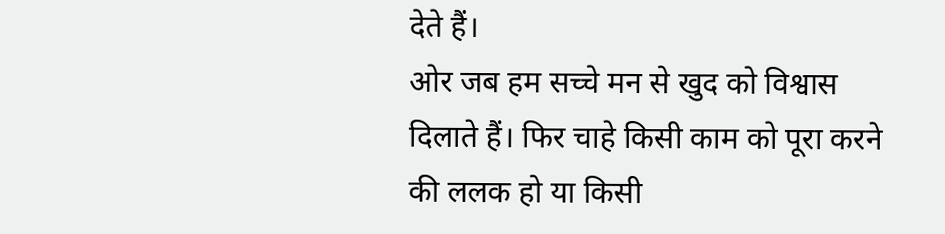देते हैं।
ओर जब हम सच्चे मन से खुद को विश्वास दिलाते हैं। फिर चाहे किसी काम को पूरा करने की ललक हो या किसी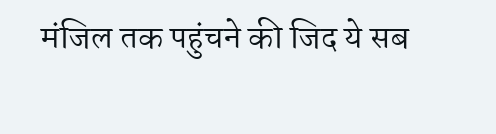मंजिल तक पहुंचने की जिद ये सब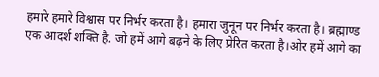हमारे हमारे विश्वास पर निर्भर करता है। हमारा जुनून पर निर्भर करता है। ब्रह्माण्ड एक आदर्श शक्ति है. जो हमें आगे बढ़ने के लिए प्रेरित करता है।ओर हमें आगे का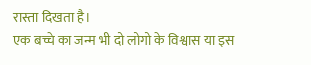रास्ता दिखता है।
एक बच्चे का जन्म भी दो लोगो के विश्वास या इस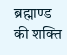ब्रह्माण्ड की शक्ति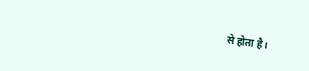से होता है।